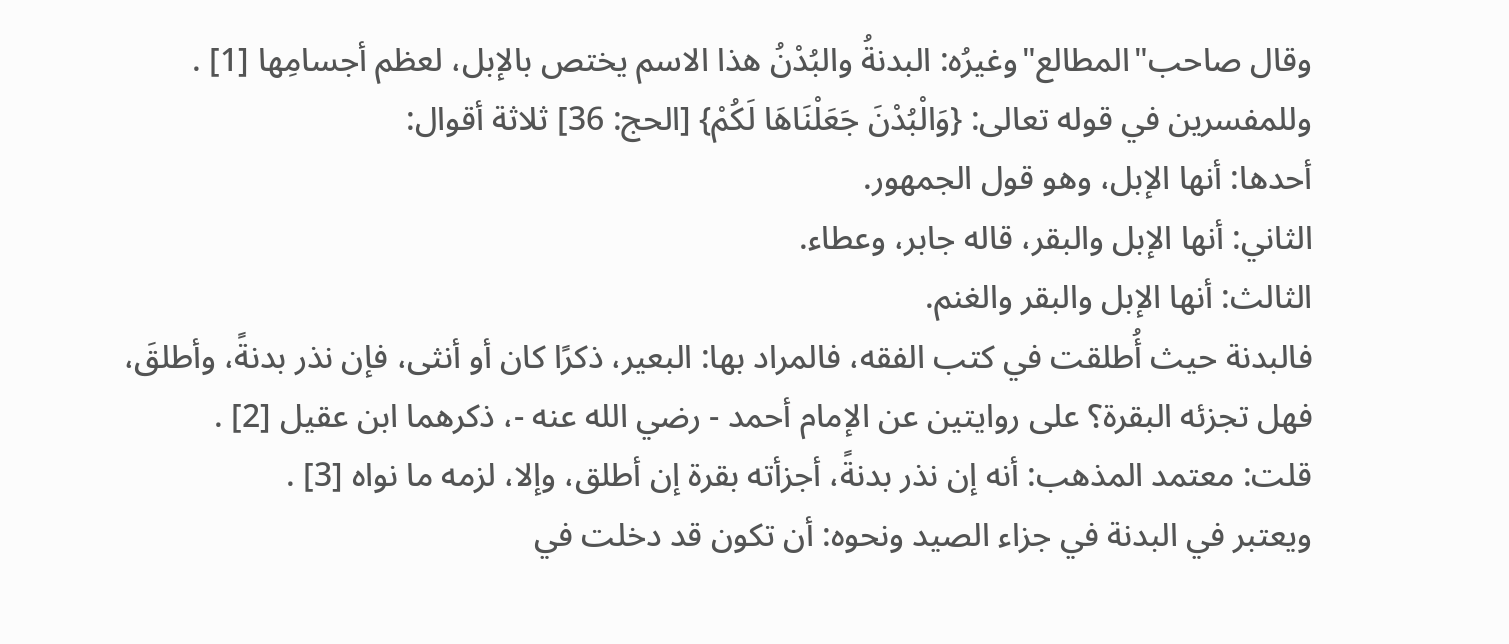وقال صاحب"المطالع"وغيرُه: البدنةُ والبُدْنُ هذا الاسم يختص بالإبل، لعظم أجسامِها [1] .
وللمفسرين في قوله تعالى: {وَالْبُدْنَ جَعَلْنَاهَا لَكُمْ} [الحج: 36] ثلاثة أقوال:
أحدها: أنها الإبل، وهو قول الجمهور.
الثاني: أنها الإبل والبقر، قاله جابر، وعطاء.
الثالث: أنها الإبل والبقر والغنم.
فالبدنة حيث أُطلقت في كتب الفقه، فالمراد بها: البعير، ذكرًا كان أو أنثى، فإن نذر بدنةً، وأطلقَ، فهل تجزئه البقرة؟ على روايتين عن الإمام أحمد - رضي الله عنه -، ذكرهما ابن عقيل [2] .
قلت: معتمد المذهب: أنه إن نذر بدنةً، أجزأته بقرة إن أطلق، وإلا، لزمه ما نواه [3] .
ويعتبر في البدنة في جزاء الصيد ونحوه: أن تكون قد دخلت في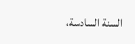السنة السادسة،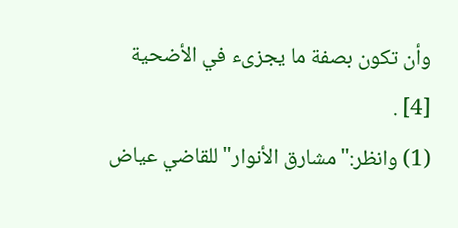وأن تكون بصفة ما يجزىء في الأضحية [4] .
(1) وانظر:"مشارق الأنوار"للقاضي عياض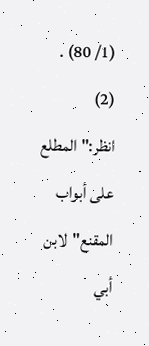(1/ 80) .
(2) انظر:"المطلع على أبواب المقنع"لابن أبي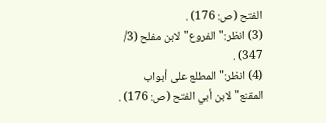الفتح (ص: 176) .
(3) انظر:"الفروع"لابن مفلح (3/ 347) .
(4) انظر:"المطلع على أبواب المقنع"لابن أبي الفتح (ص: 176) .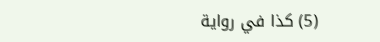(5) كذا في رواية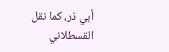أبي ذر، كما نقل القسطلاني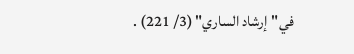في"إرشاد الساري" (3/ 221) .